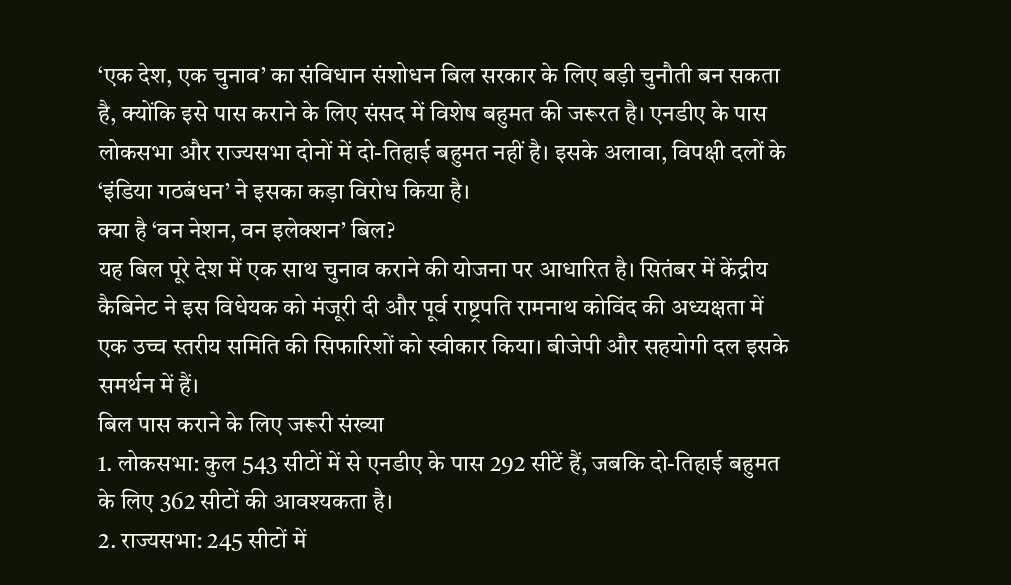‘एक देश, एक चुनाव’ का संविधान संशोधन बिल सरकार के लिए बड़ी चुनौती बन सकता है, क्योंकि इसे पास कराने के लिए संसद में विशेष बहुमत की जरूरत है। एनडीए के पास लोकसभा और राज्यसभा दोनों में दो-तिहाई बहुमत नहीं है। इसके अलावा, विपक्षी दलों के ‘इंडिया गठबंधन’ ने इसका कड़ा विरोध किया है।
क्या है ‘वन नेशन, वन इलेक्शन’ बिल?
यह बिल पूरे देश में एक साथ चुनाव कराने की योजना पर आधारित है। सितंबर में केंद्रीय कैबिनेट ने इस विधेयक को मंजूरी दी और पूर्व राष्ट्रपति रामनाथ कोविंद की अध्यक्षता में एक उच्च स्तरीय समिति की सिफारिशों को स्वीकार किया। बीजेपी और सहयोगी दल इसके समर्थन में हैं।
बिल पास कराने के लिए जरूरी संख्या
1. लोकसभा: कुल 543 सीटों में से एनडीए के पास 292 सीटें हैं, जबकि दो-तिहाई बहुमत के लिए 362 सीटों की आवश्यकता है।
2. राज्यसभा: 245 सीटों में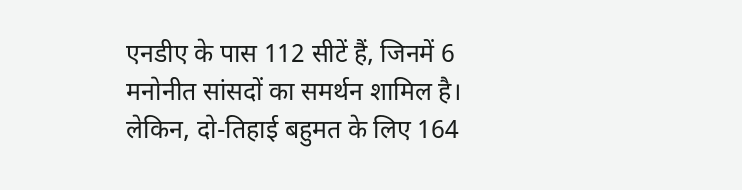एनडीए के पास 112 सीटें हैं, जिनमें 6 मनोनीत सांसदों का समर्थन शामिल है। लेकिन, दो-तिहाई बहुमत के लिए 164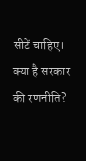सीटें चाहिए।
क्या है सरकार की रणनीति?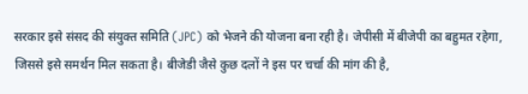सरकार इसे संसद की संयुक्त समिति (JPC) को भेजने की योजना बना रही है। जेपीसी में बीजेपी का बहुमत रहेगा, जिससे इसे समर्थन मिल सकता है। बीजेडी जैसे कुछ दलों ने इस पर चर्चा की मांग की है,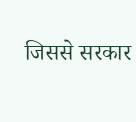जिससे सरकार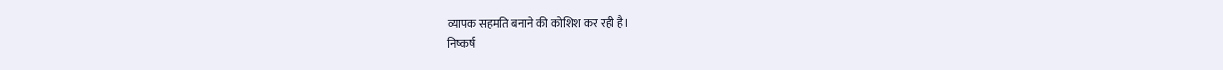व्यापक सहमति बनाने की कोशिश कर रही है।
निष्कर्ष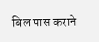बिल पास कराने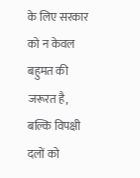के लिए सरकार को न केवल बहुमत की जरूरत है, बल्कि विपक्षी दलों को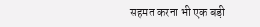सहमत करना भी एक बड़ी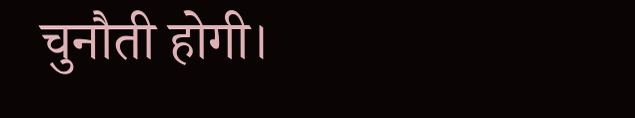चुनौती होगी।